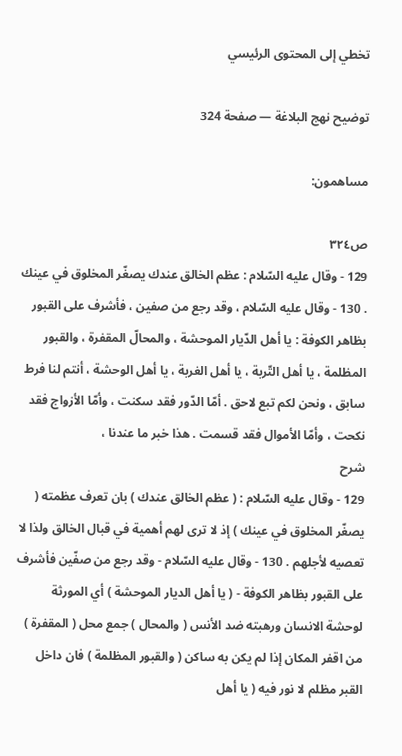تخطي إلى المحتوى الرئيسي

توضيح نهج البلاغة — صفحة 324

مساهمون:

ص٣٢٤
129 - وقال عليه السّلام : عظم الخالق عندك يصغّر المخلوق في عينك . 130 - وقال عليه السّلام ، وقد رجع من صفين ، فأشرف على القبور بظاهر الكوفة : يا أهل الدّيار الموحشة ، والمحالّ المقفرة ، والقبور المظلمة ، يا أهل التّربة ، يا أهل الغربة ، يا أهل الوحشة ، أنتم لنا فرط سابق ، ونحن لكم تبع لاحق . أمّا الدّور فقد سكنت ، وأمّا الأزواج فقد نكحت ، وأمّا الأموال فقد قسمت . هذا خبر ما عندنا ،
شرح
129 - وقال عليه السّلام : ( عظم الخالق عندك ) بان تعرف عظمته ( يصغّر المخلوق في عينك ) إذ لا ترى لهم أهمية في قبال الخالق ولذا لا تعصيه لأجلهم . 130 - وقال عليه السّلام - وقد رجع من صفّين فأشرف على القبور بظاهر الكوفة - ( يا أهل الديار الموحشة ) أي المورثة لوحشة الانسان ورهبته ضد الأنس ( والمحال ) جمع محل ( المقفرة ) من اقفر المكان إذا لم يكن به ساكن ( والقبور المظلمة ) فان داخل القبر مظلم لا نور فيه ( يا أهل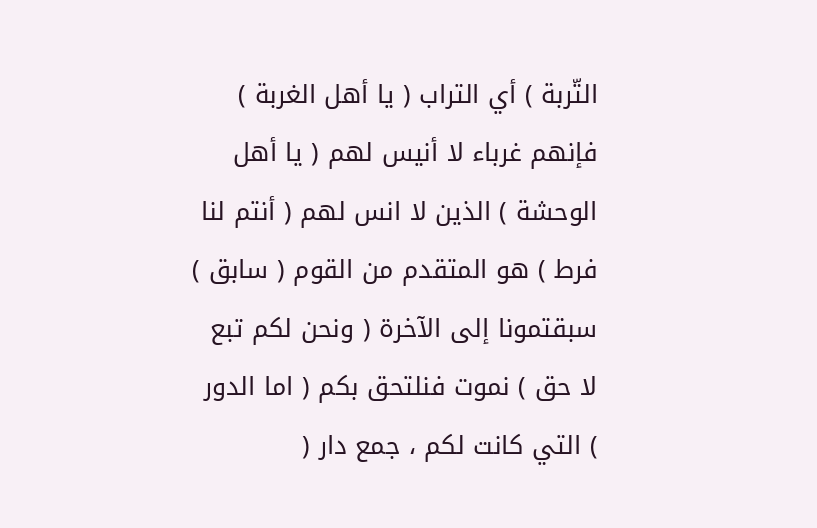التّربة ) أي التراب ( يا أهل الغربة ) فإنهم غرباء لا أنيس لهم ( يا أهل الوحشة ) الذين لا انس لهم ( أنتم لنا فرط ) هو المتقدم من القوم ( سابق ) سبقتمونا إلى الآخرة ( ونحن لكم تبع لا حق ) نموت فنلتحق بكم ( اما الدور ) التي كانت لكم ، جمع دار (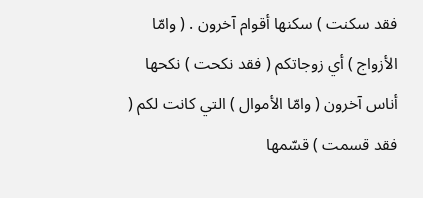فقد سكنت ) سكنها أقوام آخرون . ( وامّا الأزواج ) أي زوجاتكم ( فقد نكحت ) نكحها أناس آخرون ( وامّا الأموال ) التي كانت لكم ( فقد قسمت ) قسّمها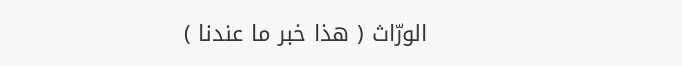الورّاث ( هذا خبر ما عندنا )